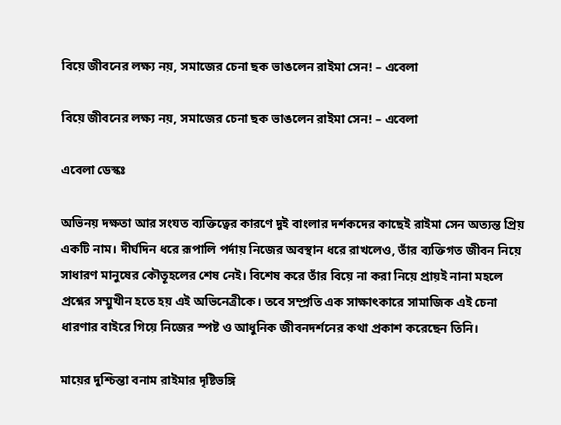বিয়ে জীবনের লক্ষ্য নয়, সমাজের চেনা ছক ভাঙলেন রাইমা সেন! – এবেলা

বিয়ে জীবনের লক্ষ্য নয়, সমাজের চেনা ছক ভাঙলেন রাইমা সেন! – এবেলা

এবেলা ডেস্কঃ

অভিনয় দক্ষতা আর সংযত ব্যক্তিত্বের কারণে দুই বাংলার দর্শকদের কাছেই রাইমা সেন অত্যন্ত প্রিয় একটি নাম। দীর্ঘদিন ধরে রূপালি পর্দায় নিজের অবস্থান ধরে রাখলেও, তাঁর ব্যক্তিগত জীবন নিয়ে সাধারণ মানুষের কৌতূহলের শেষ নেই। বিশেষ করে তাঁর বিয়ে না করা নিয়ে প্রায়ই নানা মহলে প্রশ্নের সম্মুখীন হতে হয় এই অভিনেত্রীকে। তবে সম্প্রতি এক সাক্ষাৎকারে সামাজিক এই চেনা ধারণার বাইরে গিয়ে নিজের স্পষ্ট ও আধুনিক জীবনদর্শনের কথা প্রকাশ করেছেন তিনি।

মায়ের দুশ্চিন্তা বনাম রাইমার দৃষ্টিভঙ্গি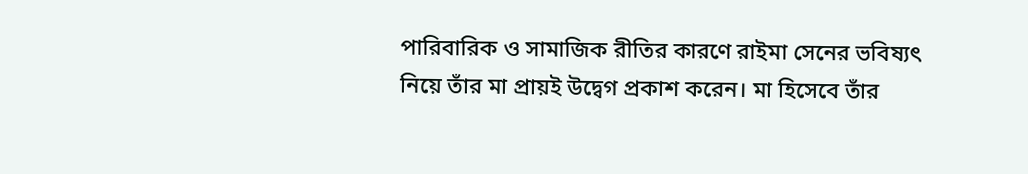পারিবারিক ও সামাজিক রীতির কারণে রাইমা সেনের ভবিষ্যৎ নিয়ে তাঁর মা প্রায়ই উদ্বেগ প্রকাশ করেন। মা হিসেবে তাঁর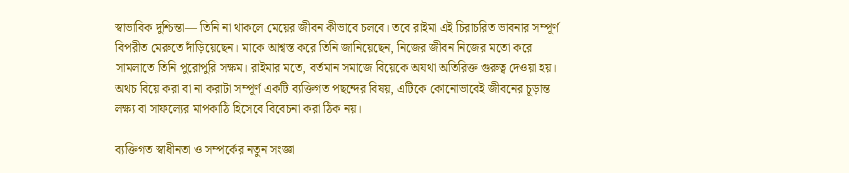স্বাভাবিক দুশ্চিন্তা— তিনি না থাকলে মেয়ের জীবন কীভাবে চলবে। তবে রাইমা এই চিরাচরিত ভাবনার সম্পূর্ণ বিপরীত মেরুতে দাঁড়িয়েছেন। মাকে আশ্বস্ত করে তিনি জানিয়েছেন, নিজের জীবন নিজের মতো করে সামলাতে তিনি পুরোপুরি সক্ষম। রাইমার মতে, বর্তমান সমাজে বিয়েকে অযথা অতিরিক্ত গুরুত্ব দেওয়া হয়। অথচ বিয়ে করা বা না করাটা সম্পূর্ণ একটি ব্যক্তিগত পছন্দের বিষয়, এটিকে কোনোভাবেই জীবনের চূড়ান্ত লক্ষ্য বা সাফল্যের মাপকাঠি হিসেবে বিবেচনা করা ঠিক নয়।

ব্যক্তিগত স্বাধীনতা ও সম্পর্কের নতুন সংজ্ঞা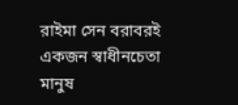রাইমা সেন বরাবরই একজন স্বাধীনচেতা মানুষ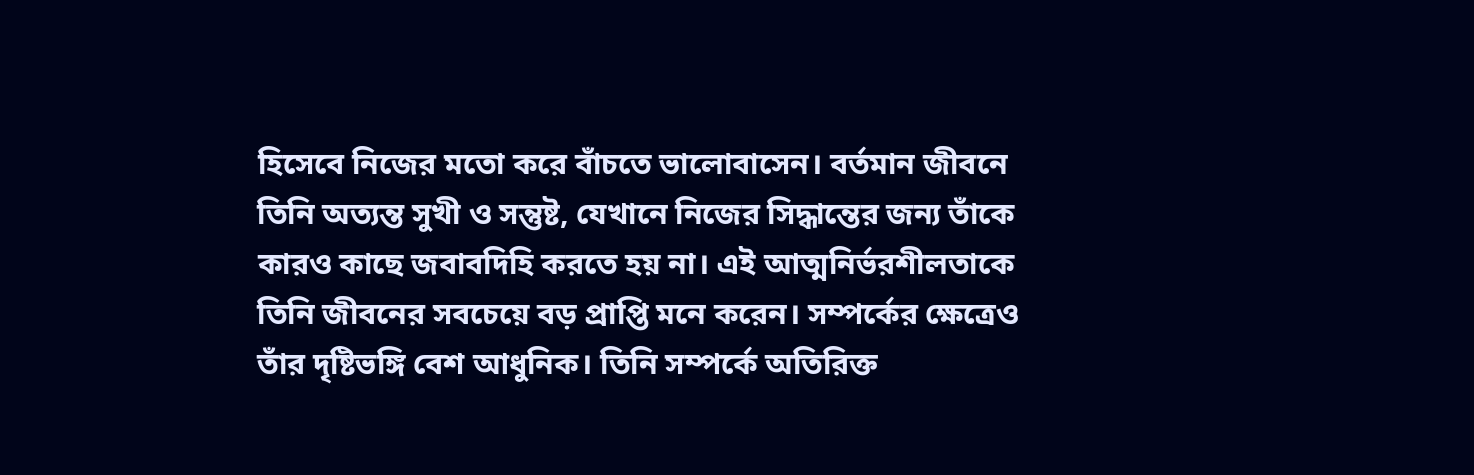হিসেবে নিজের মতো করে বাঁচতে ভালোবাসেন। বর্তমান জীবনে তিনি অত্যন্ত সুখী ও সন্তুষ্ট, যেখানে নিজের সিদ্ধান্তের জন্য তাঁকে কারও কাছে জবাবদিহি করতে হয় না। এই আত্মনির্ভরশীলতাকে তিনি জীবনের সবচেয়ে বড় প্রাপ্তি মনে করেন। সম্পর্কের ক্ষেত্রেও তাঁর দৃষ্টিভঙ্গি বেশ আধুনিক। তিনি সম্পর্কে অতিরিক্ত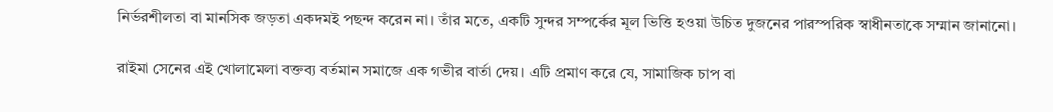নির্ভরশীলতা বা মানসিক জড়তা একদমই পছন্দ করেন না। তাঁর মতে, একটি সুন্দর সম্পর্কের মূল ভিত্তি হওয়া উচিত দুজনের পারস্পরিক স্বাধীনতাকে সম্মান জানানো।

রাইমা সেনের এই খোলামেলা বক্তব্য বর্তমান সমাজে এক গভীর বার্তা দেয়। এটি প্রমাণ করে যে, সামাজিক চাপ বা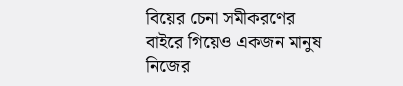বিয়ের চেনা সমীকরণের বাইরে গিয়েও একজন মানুষ নিজের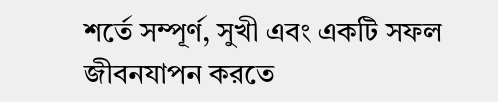শর্তে সম্পূর্ণ, সুখী এবং একটি সফল জীবনযাপন করতে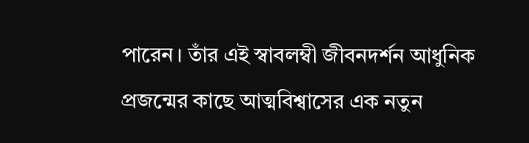পারেন। তাঁর এই স্বাবলম্বী জীবনদর্শন আধুনিক প্রজন্মের কাছে আত্মবিশ্বাসের এক নতুন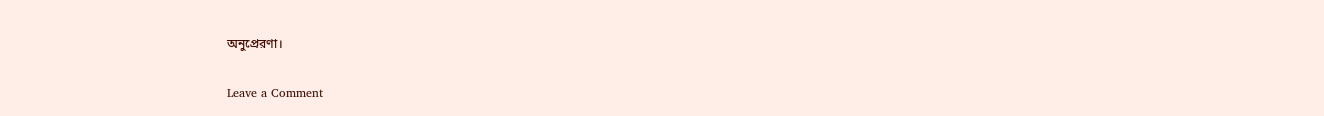অনুপ্রেরণা।

Leave a Comment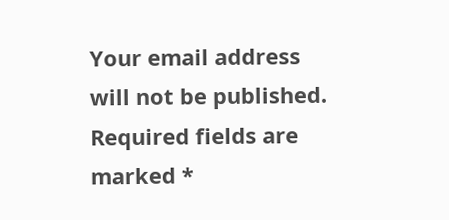Your email address will not be published. Required fields are marked *